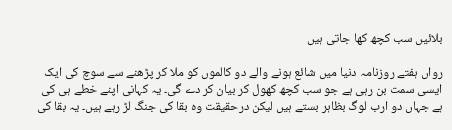بلائیں سب کچھ کھا جاتی ہیں

رواں ہفتے روزنامہ دنیا میں شائع ہونے والے دو کالموں کو ملا کر پڑھنے سے سوچ کی ایک ایسی سمت بن رہی ہے جو سب کچھ کھول کر بیان کر دے گی۔ یہ کہانی اپنے خطے ہی کی ہے جہاں دو ارب لوگ بظاہر بستے ہیں لیکن درحقیقت وہ بقا کی جنگ لڑ رہے ہیں۔ یہ بقا کی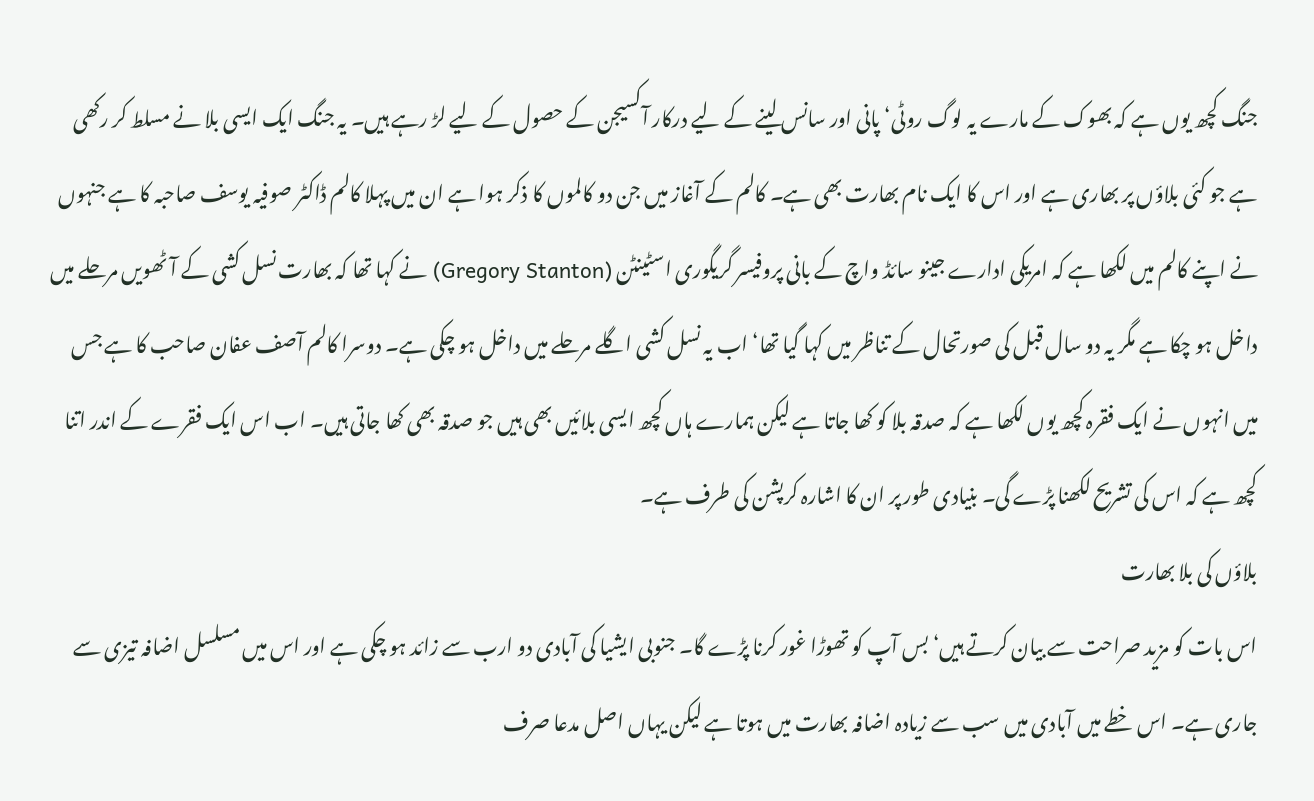جنگ کچھ یوں ہے کہ بھوک کے مارے یہ لوگ روٹی‘ پانی اور سانس لینے کے لیے درکار آکسیجن کے حصول کے لیے لڑ رہے ہیں۔ یہ جنگ ایک ایسی بلا نے مسلط کر رکھی ہے جو کئی بلاؤں پر بھاری ہے اور اس کا ایک نام بھارت بھی ہے۔ کالم کے آغاز میں جن دو کالموں کا ذکر ہوا ہے ان میں پہلا کالم ڈاکٹر صوفیہ یوسف صاحبہ کا ہے جنہوں نے اپنے کالم میں لکھا ہے کہ امریکی ادارے جینو سائڈ واچ کے بانی پروفیسر گریگوری اسٹینٹن (Gregory Stanton) نے کہا تھا کہ بھارت نسل کشی کے آٹھویں مرحلے میں داخل ہو چکا ہے مگر یہ دو سال قبل کی صورتحال کے تناظر میں کہا گیا تھا‘ اب یہ نسل کشی اگلے مرحلے میں داخل ہو چکی ہے۔ دوسرا کالم آصف عفان صاحب کا ہے جس میں انہوں نے ایک فقرہ کچھ یوں لکھا ہے کہ صدقہ بلا کو کھا جاتا ہے لیکن ہمارے ہاں کچھ ایسی بلائیں بھی ہیں جو صدقہ بھی کھا جاتی ہیں۔ اب اس ایک فقرے کے اندر اتنا کچھ ہے کہ اس کی تشریح لکھنا پڑے گی۔ بنیادی طور پر ان کا اشارہ کرپشن کی طرف ہے۔
بلاؤں کی بلا بھارت
اس بات کو مزید صراحت سے بیان کرتے ہیں‘ بس آپ کو تھوڑا غور کرنا پڑے گا۔ جنوبی ایشیا کی آبادی دو ارب سے زائد ہو چکی ہے اور اس میں مسلسل اضافہ تیزی سے جاری ہے۔ اس خطے میں آبادی میں سب سے زیادہ اضافہ بھارت میں ہوتا ہے لیکن یہاں اصل مدعا صرف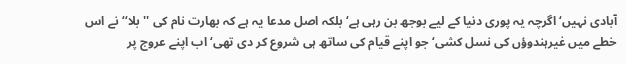آبادی نہیں‘ اگرچہ یہ پوری دنیا کے لیے بوجھ بن رہی ہے‘ بلکہ اصل مدعا یہ ہے کہ بھارت نام کی ''بلا‘‘ نے اس خطے میں غیرہندوؤں کی نسل کشی‘ جو اپنے قیام کی ساتھ ہی شروع کر دی تھی‘ اب اپنے عروج پر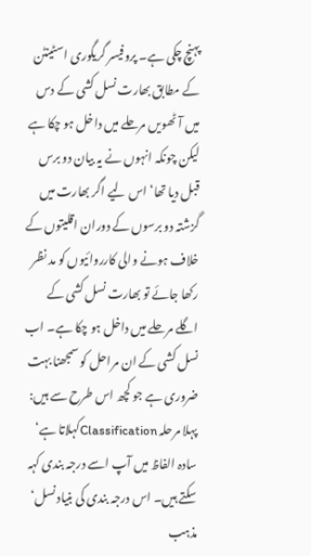پہنچ چکی ہے۔ پروفیسر گریگوری اسٹینٹن کے مطابق بھارت نسل کشی کے دس میں آٹھویں مرحلے میں داخل ہو چکا ہے لیکن چونکہ انہوں نے یہ بیان دو برس قبل دیا تھا‘ اس لیے اگر بھارت میں گزشتہ دو برسوں کے دوران اقلیتوں کے خلاف ہونے والی کارروائیوں کو مد نظر رکھا جائے تو بھارت نسل کشی کے اگلے مرحلے میں داخل ہو چکا ہے۔ اب نسل کشی کے ان مراحل کو سمجھنا بہت ضروری ہے جو کچھ اس طرح سے ہیں: پہلا مرحلہ Classificationکہلاتا ہے‘ سادہ الفاظ میں آپ اسے درجہ بندی کہہ سکتے ہیں۔ اس درجہ بندی کی بنیاد نسل‘ مذہب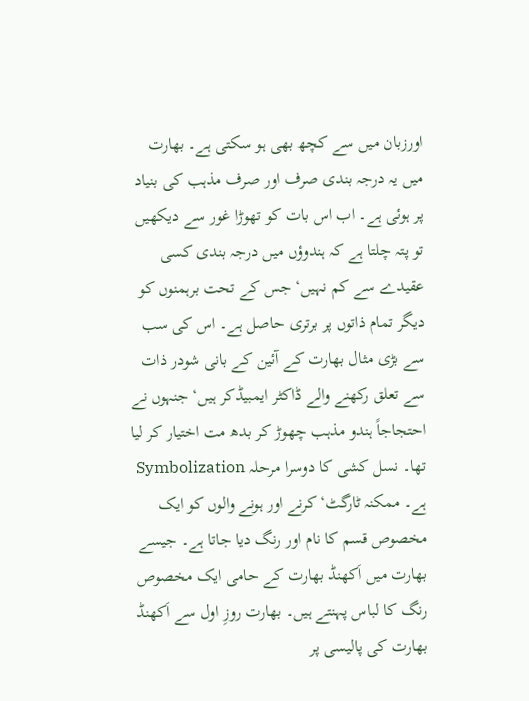اورزبان میں سے کچھ بھی ہو سکتی ہے۔ بھارت میں یہ درجہ بندی صرف اور صرف مذہب کی بنیاد پر ہوئی ہے۔ اب اس بات کو تھوڑا غور سے دیکھیں تو پتہ چلتا ہے کہ ہندوؤں میں درجہ بندی کسی عقیدے سے کم نہیں‘ جس کے تحت برہمنوں کو دیگر تمام ذاتوں پر برتری حاصل ہے۔ اس کی سب سے بڑی مثال بھارت کے آئین کے بانی شودر ذات سے تعلق رکھنے والے ڈاکٹر ایمبیڈکر ہیں‘ جنہوں نے احتجاجاً ہندو مذہب چھوڑ کر بدھ مت اختیار کر لیا تھا۔ نسل کشی کا دوسرا مرحلہ Symbolization ہے۔ ممکنہ ٹارگٹ‘ کرنے اور ہونے والوں کو ایک مخصوص قسم کا نام اور رنگ دیا جاتا ہے۔ جیسے بھارت میں اَکھنڈ بھارت کے حامی ایک مخصوص رنگ کا لباس پہنتے ہیں۔ بھارت روزِ اول سے اَکھنڈ بھارت کی پالیسی پر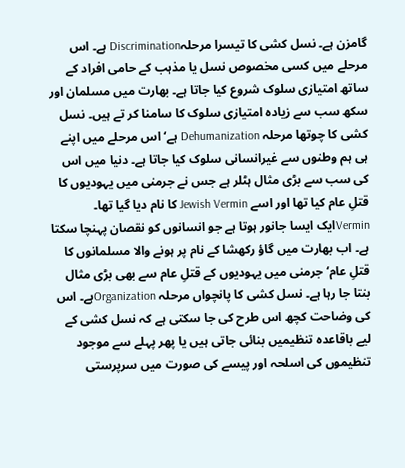گامزن ہے۔ نسل کشی کا تیسرا مرحلہDiscrimination ہے۔ اس مرحلے میں کسی مخصوص نسل یا مذہب کے حامی افراد کے ساتھ امتیازی سلوک شروع کیا جاتا ہے۔ بھارت میں مسلمان اور سکھ سب سے زیادہ امتیازی سلوک کا سامنا کر تے ہیں۔ نسل کشی کا چوتھا مرحلہ Dehumanization ہے‘ اس مرحلے میں اپنے ہی ہم وطنوں سے غیرانسانی سلوک کیا جاتا ہے۔ دنیا میں اس کی سب سے بڑی مثال ہٹلر ہے جس نے جرمنی میں یہودیوں کا قتلِ عام کیا تھا اور اسے Jewish Vermin کا نام دیا گیا تھا۔ Verminایک ایسا جانور ہوتا ہے جو انسانوں کو نقصان پہنچا سکتا ہے۔ اب بھارت میں گاؤ رکھشا کے نام پر ہونے والا مسلمانوں کا قتلِ عام‘ جرمنی میں یہودیوں کے قتلِ عام سے بھی بڑی مثال بنتا جا رہا ہے۔ نسل کشی کا پانچواں مرحلہ Organizationہے۔ اس کی وضاحت کچھ اس طرح کی جا سکتی ہے کہ نسل کشی کے لیے باقاعدہ تنظیمیں بنائی جاتی ہیں یا پھر پہلے سے موجود تنظیموں کی اسلحہ اور پیسے کی صورت میں سرپرستی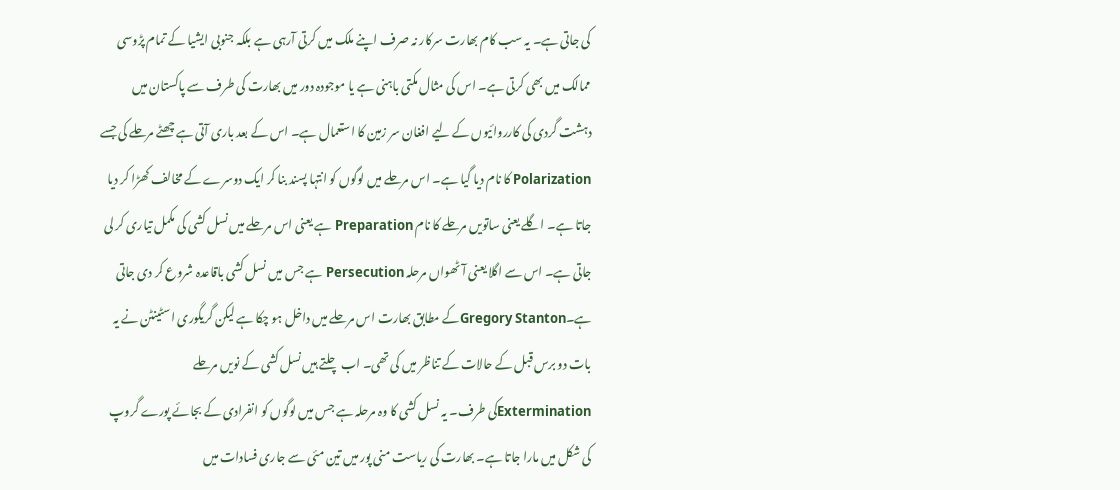کی جاتی ہے۔ یہ سب کام بھارت سرکار نہ صرف اپنے ملک میں کرتی آرہی ہے بلکہ جنوبی ایشیا کے تمام پڑوسی ممالک میں بھی کرتی ہے۔ اس کی مثال مکتی باہنی ہے یا موجودہ دور میں بھارت کی طرف سے پاکستان میں دہشت گردی کی کارروائیوں کے لیے افغان سر زمین کا استعمال ہے۔ اس کے بعد باری آتی ہے چھٹے مرحلے کی جسے Polarization کا نام دیا گیا ہے۔ اس مرحلے میں لوگوں کو انتہا پسند بنا کر ایک دوسرے کے مخالف کھڑا کر دیا جاتا ہے۔ اگلے یعنی ساتویں مرحلے کا نام Preparation ہے یعنی اس مرحلے میں نسل کشی کی مکمل تیاری کر لی جاتی ہے۔ اس سے اگلا یعنی آٹھواں مرحلہ Persecution ہے جس میں نسل کشی باقاعدہ شروع کر دی جاتی ہے۔Gregory Stantonکے مطابق بھارت اس مرحلے میں داخل ہو چکا ہے لیکن گریگوری اسٹینٹن نے یہ بات دو برس قبل کے حالات کے تناظر میں کی تھی۔ اب چلتے ہیں نسل کشی کے نویں مرحلے Exterminationکی طرف۔ یہ نسل کشی کا وہ مرحلہ ہے جس میں لوگوں کو انفرادی کے بجائے پورے گروپ کی شکل میں مارا جاتا ہے۔ بھارت کی ریاست منی پور میں تین مئی سے جاری فسادات میں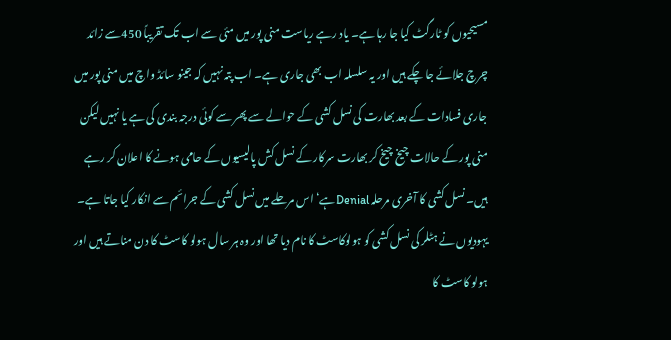مسیحیوں کو ٹارگٹ کیا جا رہا ہے۔ یاد رہے ریاست منی پور میں مئی سے اب تک تقریباً 450سے زائد چرچ جلائے جا چکے ہیں اور یہ سلسلہ اب بھی جاری ہے۔ اب پتہ نہیں کہ جینو سائڈ واچ میں منی پور میں جاری فسادات کے بعد بھارت کی نسل کشی کے حوالے سے پھر سے کوئی درجہ بندی کی ہے یا نہیں لیکن منی پور کے حالات چیخ چیخ کر بھارت سرکار کے نسل کش پالیسیوں کے حامی ہونے کا اعلان کر رہے ہیں۔ نسل کشی کا آخری مرحلہ Denialہے‘ اس مرحلے میں نسل کشی کے جرائم سے انکار کیا جاتا ہے۔
یہودیوں نے ہٹلر کی نسل کشی کو ہولوکاسٹ کا نام دیا تھا اور وہ ہر سال ہولو کاسٹ کا دن مناتے ہیں اور ہولو کاسٹ کا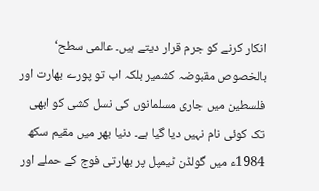انکار کرنے کو جرم قرار دیتے ہیں۔ عالمی سطح‘ بالخصوص مقبوضہ کشمیر بلکہ اب تو پورے بھارت اور فلسطین میں جاری مسلمانوں کی نسل کشی کو ابھی تک کوئی نام نہیں دیا گیا ہے۔ دنیا بھر میں مقیم سکھ 1984ء میں گولڈن ٹیمپل پر بھارتی فوج کے حملے اور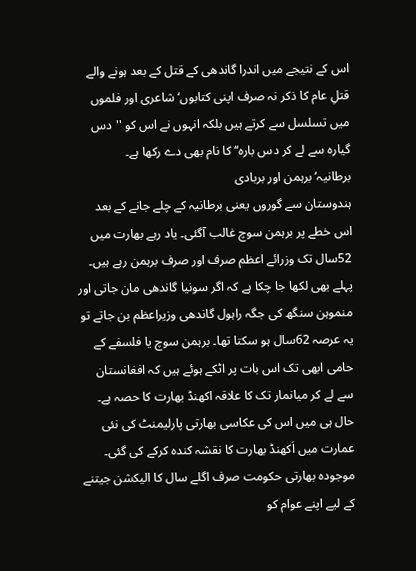اس کے نتیجے میں اندرا گاندھی کے قتل کے بعد ہونے والے قتلِ عام کا ذکر نہ صرف اپنی کتابوں‘ شاعری اور فلموں میں تسلسل سے کرتے ہیں بلکہ انہوں نے اس کو ''دس گیارہ سے لے کر دس بارہ‘‘ کا نام بھی دے رکھا ہے۔
برطانیہ‘ برہمن اور بربادی
ہندوستان سے گوروں یعنی برطانیہ کے چلے جانے کے بعد اس خطے پر برہمن سوچ غالب آگئی۔ یاد رہے بھارت میں 52سال تک وزرائے اعظم صرف اور صرف برہمن رہے ہیں۔ پہلے بھی لکھا جا چکا ہے کہ اگر سونیا گاندھی مان جاتی اور منموہن سنگھ کی جگہ راہول گاندھی وزیراعظم بن جاتے تو یہ عرصہ 62سال ہو سکتا تھا۔ برہمن سوچ یا فلسفے کے حامی ابھی تک اس بات پر اٹکے ہوئے ہیں کہ افغانستان سے لے کر میانمار تک کا علاقہ اکھنڈ بھارت کا حصہ ہے۔ حال ہی میں اس کی عکاسی بھارتی پارلیمنٹ کی نئی عمارت میں اَکھنڈ بھارت کا نقشہ کندہ کرکے کی گئی۔ موجودہ بھارتی حکومت صرف اگلے سال کا الیکشن جیتنے کے لیے اپنے عوام کو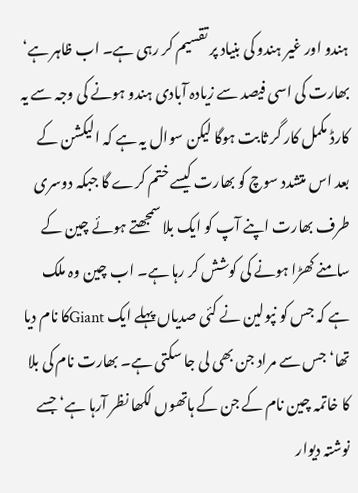ہندو اور غیر ہندو کی بنیاد پر تقسیم کر رہی ہے۔ اب ظاہر ہے‘ بھارت کی اسی فیصد سے زیادہ آبادی ہندو ہونے کی وجہ سے یہ کارڈ مکمل کار گر ثابت ہوگا لیکن سوال یہ ہے کہ الیکشن کے بعد اس متشدد سوچ کو بھارت کیسے ختم کرے گا جبکہ دوسری طرف بھارت اپنے آپ کو ایک بلا سمجھتے ہوئے چین کے سامنے کھڑا ہونے کی کوشش کر رہا ہے۔ اب چین وہ ملک ہے کہ جس کو نپولین نے کئی صدیاں پہلے ایک Giantکا نام دیا تھا‘ جس سے مراد جن بھی لی جا سکتی ہے۔ بھارت نام کی بلا کا خاتمہ چین نام کے جن کے ہاتھوں لکھا نظر آرہا ہے‘ جسے نوشتہ دیوار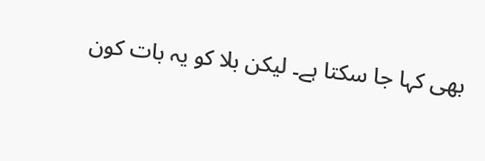بھی کہا جا سکتا ہے۔ لیکن بلا کو یہ بات کون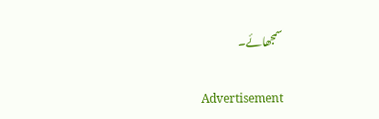سمجھائے۔

Advertisement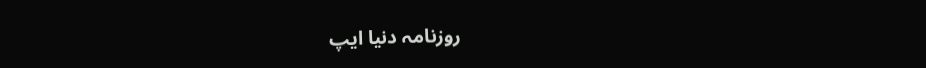روزنامہ دنیا ایپ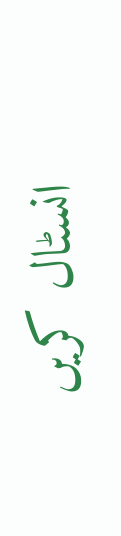انسٹال کریں